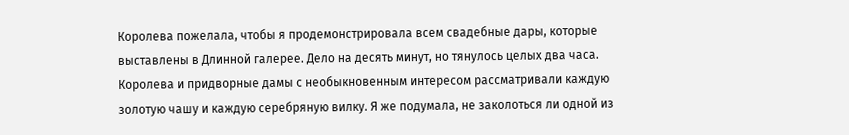Королева пожелала, чтобы я продемонстрировала всем свадебные дары, которые выставлены в Длинной галерее. Дело на десять минут, но тянулось целых два часа. Королева и придворные дамы с необыкновенным интересом рассматривали каждую золотую чашу и каждую серебряную вилку. Я же подумала, не заколоться ли одной из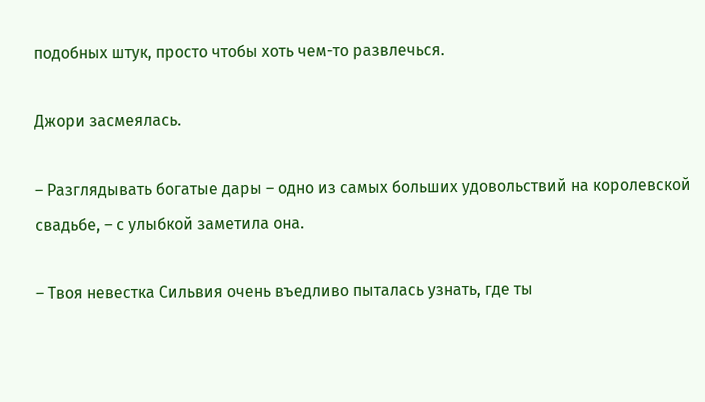подобных штук, просто чтобы хоть чем-то развлечься.

Джори засмеялась.

– Разглядывать богатые дары – одно из самых больших удовольствий на королевской свадьбе, – с улыбкой заметила она.

– Твоя невестка Сильвия очень въедливо пыталась узнать, где ты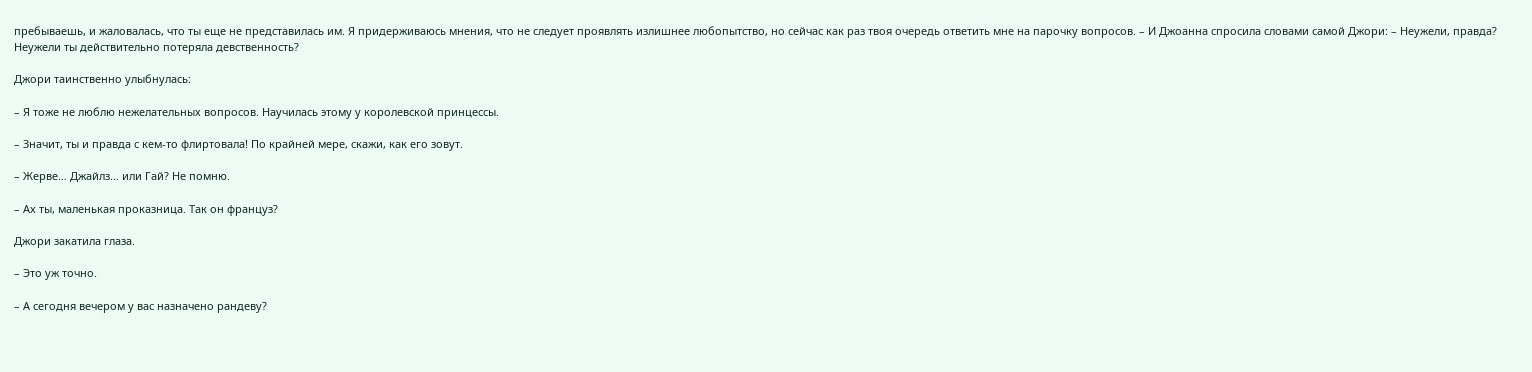пребываешь, и жаловалась, что ты еще не представилась им. Я придерживаюсь мнения, что не следует проявлять излишнее любопытство, но сейчас как раз твоя очередь ответить мне на парочку вопросов. – И Джоанна спросила словами самой Джори: – Неужели, правда? Неужели ты действительно потеряла девственность?

Джори таинственно улыбнулась:

– Я тоже не люблю нежелательных вопросов. Научилась этому у королевской принцессы.

– Значит, ты и правда с кем-то флиртовала! По крайней мере, скажи, как его зовут.

– Жерве… Джайлз… или Гай? Не помню.

– Ах ты, маленькая проказница. Так он француз?

Джори закатила глаза.

– Это уж точно.

– А сегодня вечером у вас назначено рандеву?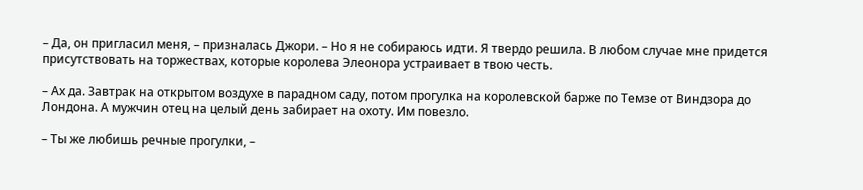– Да, он пригласил меня, – призналась Джори. – Но я не собираюсь идти. Я твердо решила. В любом случае мне придется присутствовать на торжествах, которые королева Элеонора устраивает в твою честь.

– Ах да. Завтрак на открытом воздухе в парадном саду, потом прогулка на королевской барже по Темзе от Виндзора до Лондона. А мужчин отец на целый день забирает на охоту. Им повезло.

– Ты же любишь речные прогулки, –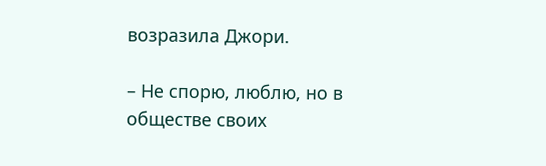возразила Джори.

– Не спорю, люблю, но в обществе своих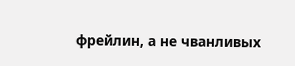фрейлин, а не чванливых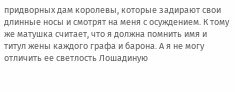придворных дам королевы, которые задирают свои длинные носы и смотрят на меня с осуждением. К тому же матушка считает, что я должна помнить имя и титул жены каждого графа и барона. А я не могу отличить ее светлость Лошадиную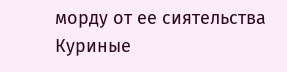морду от ее сиятельства Куриные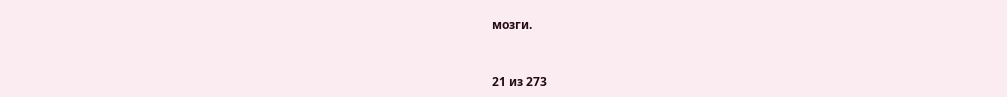мозги.



21 из 273